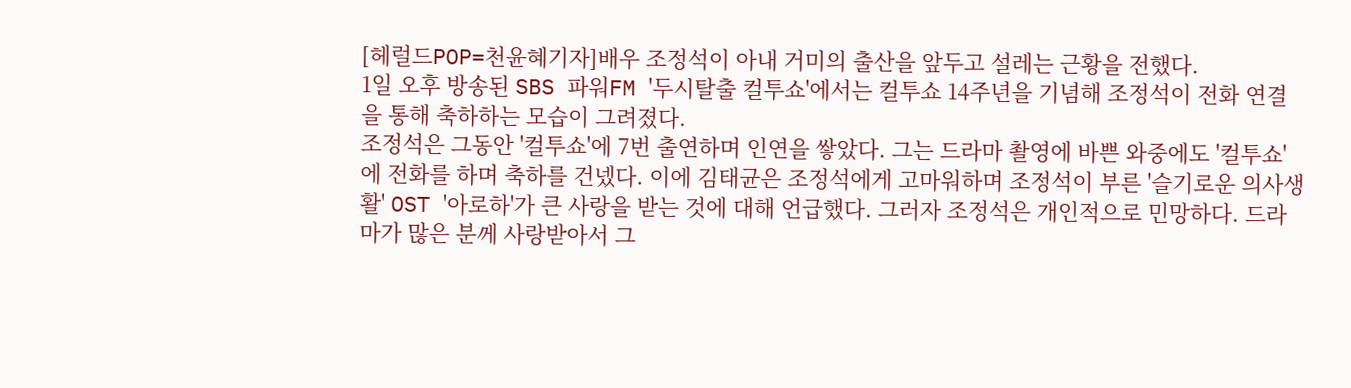[헤럴드POP=천윤혜기자]배우 조정석이 아내 거미의 출산을 앞두고 설레는 근황을 전했다.
1일 오후 방송된 SBS 파워FM '두시탈출 컬투쇼'에서는 컬투쇼 14주년을 기념해 조정석이 전화 연결을 통해 축하하는 모습이 그려졌다.
조정석은 그동안 '컬투쇼'에 7번 출연하며 인연을 쌓았다. 그는 드라마 촬영에 바쁜 와중에도 '컬투쇼'에 전화를 하며 축하를 건넸다. 이에 김태균은 조정석에게 고마워하며 조정석이 부른 '슬기로운 의사생활' OST '아로하'가 큰 사랑을 받는 것에 대해 언급했다. 그러자 조정석은 개인적으로 민망하다. 드라마가 많은 분께 사랑받아서 그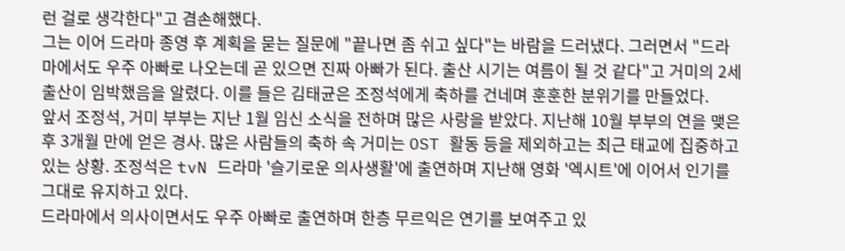런 걸로 생각한다"고 겸손해했다.
그는 이어 드라마 종영 후 계획을 묻는 질문에 "끝나면 좀 쉬고 싶다"는 바람을 드러냈다. 그러면서 "드라마에서도 우주 아빠로 나오는데 곧 있으면 진짜 아빠가 된다. 출산 시기는 여름이 될 것 같다"고 거미의 2세 출산이 임박했음을 알렸다. 이를 들은 김태균은 조정석에게 축하를 건네며 훈훈한 분위기를 만들었다.
앞서 조정석, 거미 부부는 지난 1월 임신 소식을 전하며 많은 사랑을 받았다. 지난해 10월 부부의 연을 맺은 후 3개월 만에 얻은 경사. 많은 사람들의 축하 속 거미는 OST 활동 등을 제외하고는 최근 태교에 집중하고 있는 상황. 조정석은 tvN 드라마 '슬기로운 의사생활'에 출연하며 지난해 영화 '엑시트'에 이어서 인기를 그대로 유지하고 있다.
드라마에서 의사이면서도 우주 아빠로 출연하며 한층 무르익은 연기를 보여주고 있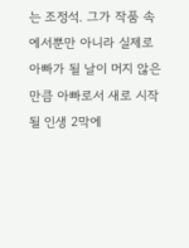는 조정석. 그가 작품 속에서뿐만 아니라 실제로 아빠가 될 날이 머지 않은 만큼 아빠로서 새로 시작될 인생 2막에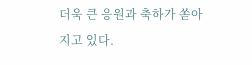더욱 큰 응원과 축하가 쏟아지고 있다.